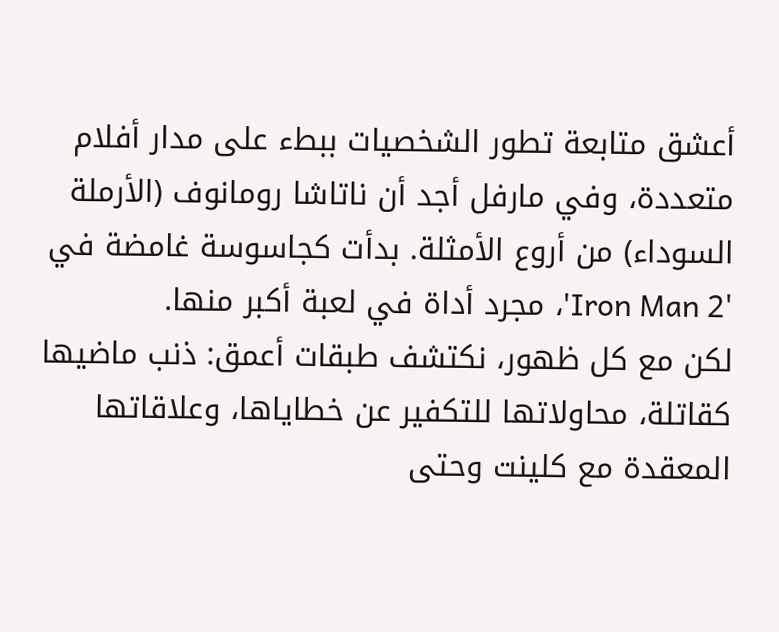أعشق متابعة تطور الشخصيات ببطء على مدار أفلام متعددة، وفي مارفل أجد أن ناتاشا رومانوف (الأرملة السوداء) من أروع الأمثلة. بدأت كجاسوسة غامضة في 'Iron Man 2'، مجرد أداة في لعبة أكبر منها.
لكن مع كل ظهور، نكتشف طبقات أعمق: ذنب ماضيها كقاتلة، محاولاتها للتكفير عن خطاياها، وعلاقاتها المعقدة مع كلينت وحتى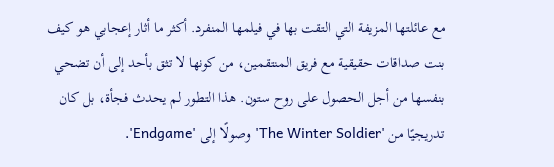مع عائلتها المزيفة التي التقت بها في فيلمها المنفرد. أكثر ما أثار إعجابي هو كيف بنت صداقات حقيقية مع فريق المنتقمين، من كونها لا تثق بأحد إلى أن تضحي بنفسها من أجل الحصول على روح ستون. هذا التطور لم يحدث فجأة، بل كان تدريجيًا من 'The Winter Soldier' وصولًا إلى 'Endgame'.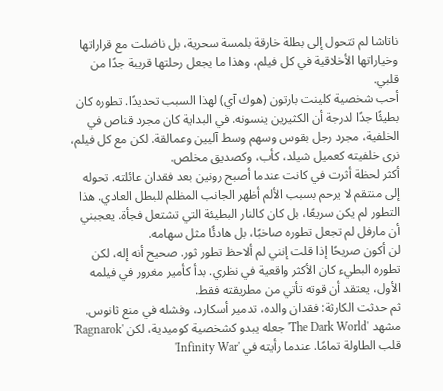ناتاشا لم تتحول إلى بطلة خارقة بلمسة سحرية، بل ناضلت مع قراراتها وخياراتها الأخلاقية في كل فيلم، وهذا ما يجعل رحلتها قريبة جدًا من قلبي.
أحب شخصية كلينت بارتون (هوك آي) لهذا السبب تحديدًا. تطوره كان بطيئًا جدًا لدرجة أن الكثيرين ينسونه. في البداية كان مجرد قناص في الخلفية، مجرد رجل بقوس وسهم وسط آليين وعمالقة. لكن مع كل فيلم، نرى خلفيته كعميل شيلد، كأب، وكصديق مخلص.
أكثر لحظة أثرت في كانت عندما أصبح رونين بعد فقدان عائلته. تحوله إلى منتقم لا يرحم بسبب الألم أظهر الجانب المظلم للبطل العادي. هذا التطور لم يكن سريعًا، بل كان كالنار البطيئة التي تشتعل فجأة. يعجبني أن مارفل لم تجعل تطوره صاخبًا، بل هادئًا مثل سهامه.
لن أكون صريحًا إذا قلت إنني لم ألاحظ تطور ثور. صحيح أنه إله، لكن تطوره البطيء كان الأكثر واقعية في نظري. بدأ كأمير مغرور في فيلمه الأول، يعتقد أن قوته تأتي من مطريقته فقط.
ثم حدثت الكارثة: فقدان والده، تدمير أسكارد، وفشله في منع ثانوس. مشهد 'The Dark World' جعله يبدو كشخصية كوميدية، لكن 'Ragnarok' قلب الطاولة تمامًا. عندما رأيته في 'Infinity War'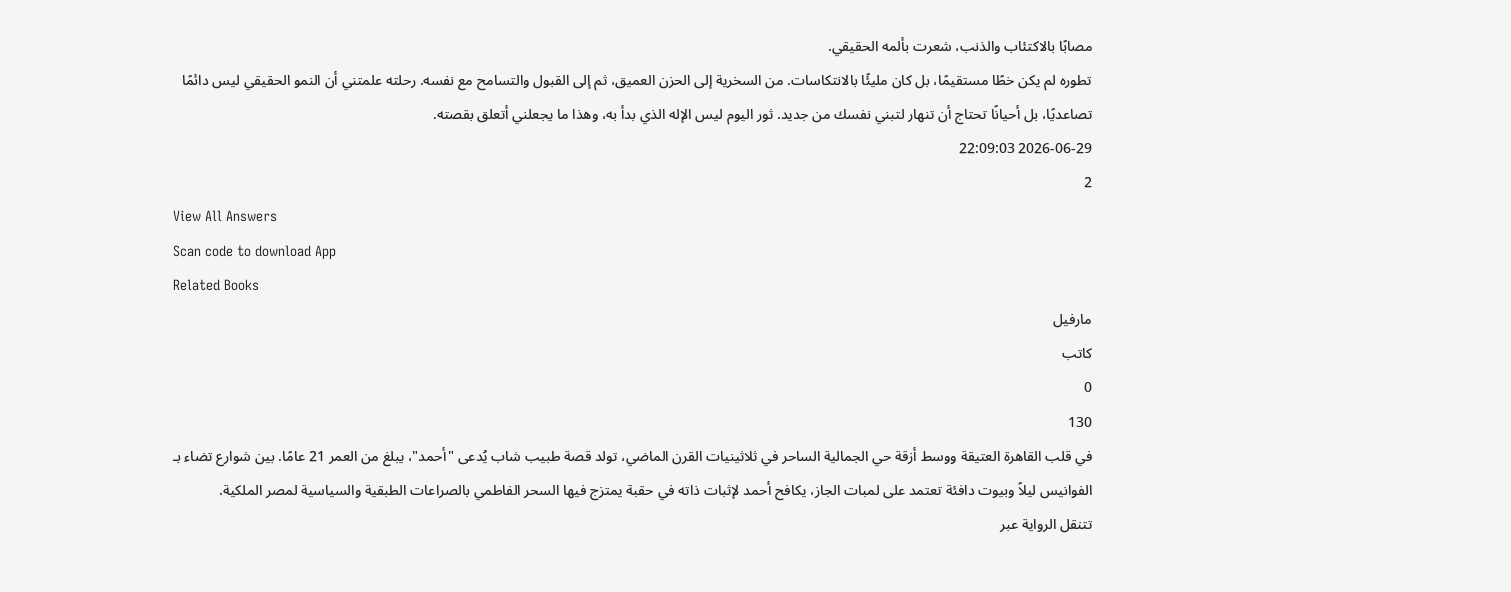مصابًا بالاكتئاب والذنب، شعرت بألمه الحقيقي.
تطوره لم يكن خطًا مستقيمًا، بل كان مليئًا بالانتكاسات. من السخرية إلى الحزن العميق، ثم إلى القبول والتسامح مع نفسه. رحلته علمتني أن النمو الحقيقي ليس دائمًا تصاعديًا، بل أحيانًا تحتاج أن تنهار لتبني نفسك من جديد. ثور اليوم ليس الإله الذي بدأ به، وهذا ما يجعلني أتعلق بقصته.
2026-06-29 22:09:03
2
View All Answers
Scan code to download App
Related Books
مارفيل
كاتب
0
130
في قلب القاهرة العتيقة ووسط أزقة حي الجمالية الساحر في ثلاثينيات القرن الماضي، تولد قصة طبيب شاب يُدعى "أحمد"، يبلغ من العمر 21 عامًا. بين شوارع تضاء بـ الفوانيس ليلاً وبيوت دافئة تعتمد على لمبات الجاز، يكافح أحمد لإثبات ذاته في حقبة يمتزج فيها السحر الفاطمي بالصراعات الطبقية والسياسية لمصر الملكية.
تتنقل الرواية عبر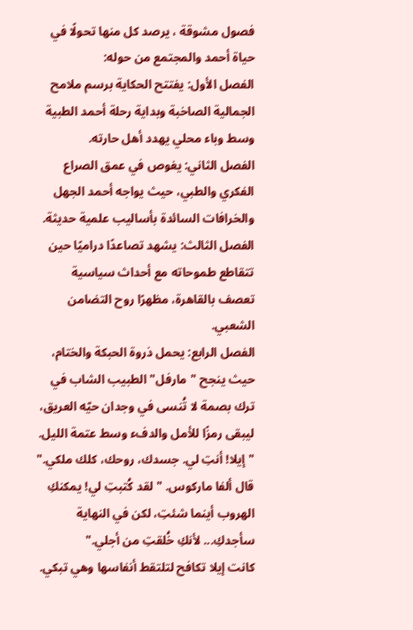فصول مشوقة ، يرصد كل منها تحولًا في حياة أحمد والمجتمع من حوله:
الفصل الأول: يفتتح الحكاية برسم ملامح الجمالية الصاخبة وبداية رحلة أحمد الطبية وسط وباء محلي يهدد أهل حارته.
الفصل الثاني: يغوص في عمق الصراع الفكري والطبي، حيث يواجه أحمد الجهل والخرافات السائدة بأساليب علمية حديثة.
الفصل الثالث: يشهد تصاعدًا دراميًا حين تتقاطع طموحاته مع أحداث سياسية تعصف بالقاهرة، مظهرًا روح التضامن الشعبي.
الفصل الرابع: يحمل ذروة الحبكة والختام، حيث ينجح "مارفل" الطبيب الشاب في ترك بصمة لا تُنسى في وجدان حيّه العريق، ليبقى رمزًا للأمل والدفء وسط عتمة الليل.
"إيلا! أنتِ لي. جسدك، روحك، كلك ملكي." قال ألفا ماركوس. "لقد كُتبتِ لي! يمكنكِ الهروب أينما شئتِ، لكن في النهاية سأجدكِ... لأنكِ خُلقتِ من أجلي."
كانت إيلا تكافح لتلتقط أنفاسها وهي تبكي.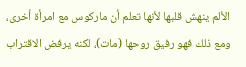الألم ينهش قلبها لأنها تعلم أن ماركوس مع امرأة أخرى، ومع ذلك فهو رفيق روحها (مات)، لكنه يرفض الاقتراب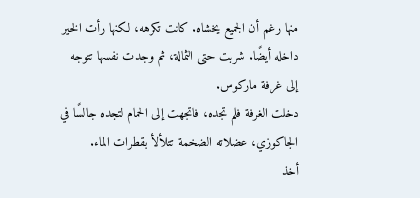منها رغم أن الجميع يخشاه. كانت تكرهه، لكنها رأت الخير داخله أيضًا. شربت حتى الثمالة، ثم وجدت نفسها تتوجه إلى غرفة ماركوس.
دخلت الغرفة فلم تجده، فاتجهت إلى الحمام لتجده جالسًا في الجاكوزي، عضلاته الضخمة تتلألأ بقطرات الماء.
أخذ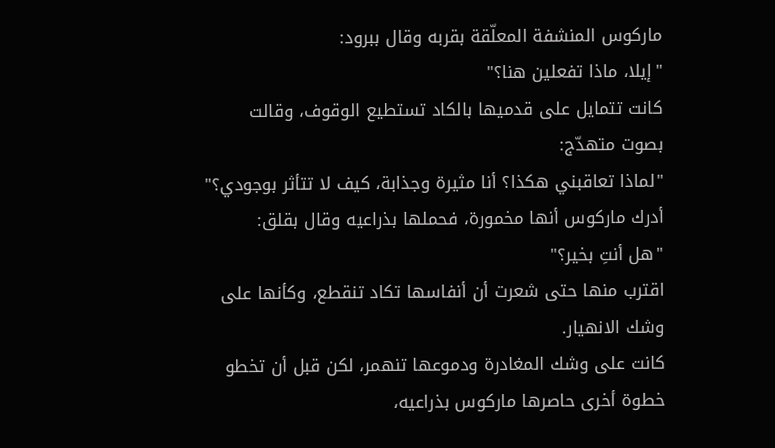ماركوس المنشفة المعلّقة بقربه وقال ببرود:
"إيلا، ماذا تفعلين هنا؟"
كانت تتمايل على قدميها بالكاد تستطيع الوقوف، وقالت بصوت متهدّج:
"لماذا تعاقبني هكذا؟ أنا مثيرة وجذابة، كيف لا تتأثر بوجودي؟"
أدرك ماركوس أنها مخمورة، فحملها بذراعيه وقال بقلق:
"هل أنتِ بخير؟"
اقترب منها حتى شعرت أن أنفاسها تكاد تنقطع، وكأنها على وشك الانهيار.
كانت على وشك المغادرة ودموعها تنهمر، لكن قبل أن تخطو خطوة أخرى حاصرها ماركوس بذراعيه،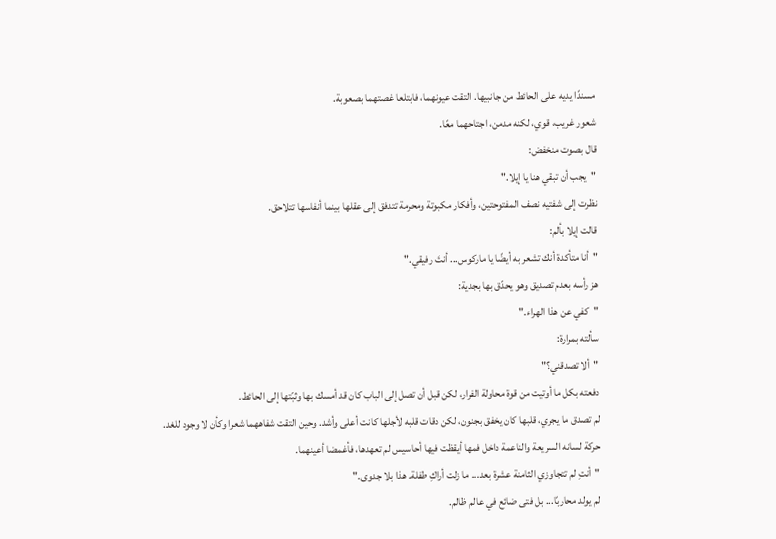مسندًا يديه على الحائط من جانبيها. التقت عيونهما، فابتلعا غصتهما بصعوبة.
شعور غريب، قوي، لكنه مدمن، اجتاحهما معًا.
قال بصوت منخفض:
"يجب أن تبقي هنا يا إيلا."
نظرت إلى شفتيه نصف المفتوحتين، وأفكار مكبوتة ومحرمة تتدفق إلى عقلها بينما أنفاسها تتلاحق.
قالت إيلا بألم:
"أنا متأكدة أنك تشعر به أيضًا يا ماركوس... أنتَ رفيقي."
هز رأسه بعدم تصديق وهو يحدّق بها بجدية:
"كفي عن هذا الهراء."
سألته بمرارة:
"ألا تصدقني؟"
دفعته بكل ما أوتيت من قوة محاولة الفرار، لكن قبل أن تصل إلى الباب كان قد أمسك بها وثبّتها إلى الحائط.
لم تصدق ما يجري، قلبها كان يخفق بجنون، لكن دقات قلبه لأجلها كانت أعلى وأشد. وحين التقت شفاههما شعرا وكأن لا وجود للغد.
حركة لسانه السريعة والناعمة داخل فمها أيقظت فيها أحاسيس لم تعهدها، فأغمضا أعينهما.
"أنتِ لم تتجاوزي الثامنة عشرة بعد... ما زلت أراكِ طفلة. هذا بلا جدوى."
لم يولد محاربًا... بل فتى ضائع في عالم ظالم.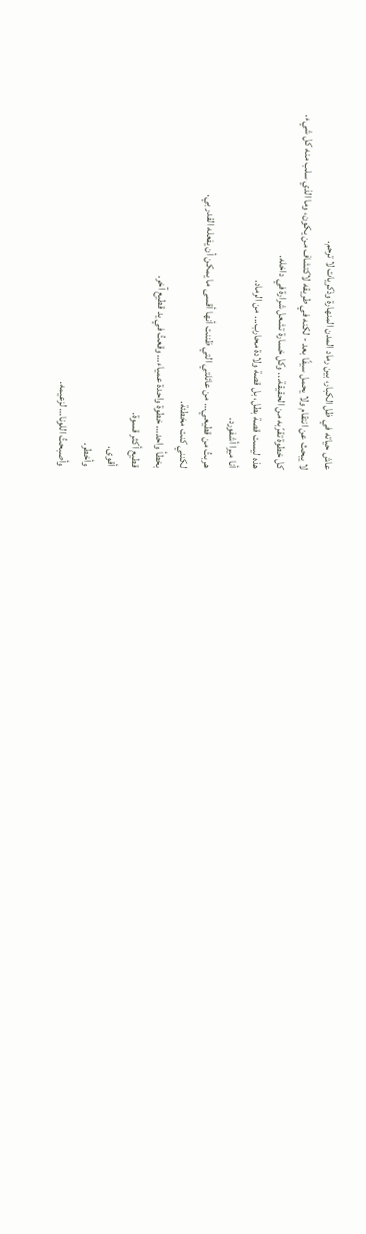عاش حياته في ظل الكبار، بين رماد المدن المنهارة وذكريات لا ترحم.
لا يبحث عن انتقام ولا يحمل سيفًا بعد - لكنه في طريقه لاكتشاف من يكون، وما الذي سلب منه كل شيء.
كل خطوة تقرّبه من الحقيقة... وكل خسارة تشعل شرارة في داخله.
هذه ليست قصة بطل، بل قصة ولادة محارب... من الرماد.
أنا ميرا أشفورد.
هربتُ من قطيعي… من عائلتي التي ظننت أنها أقسى ما يمكن أن يفعله القدر بي.
لكنني كنت مخطئة.
بخطأ واحد… خطوة واحدة عمياء… وقعتُ في يد قطيع آخر.
قطيع أكثر قسوة.
أقوى.
وأخطر.
وأصبحتُ اللونا… لزعيمه.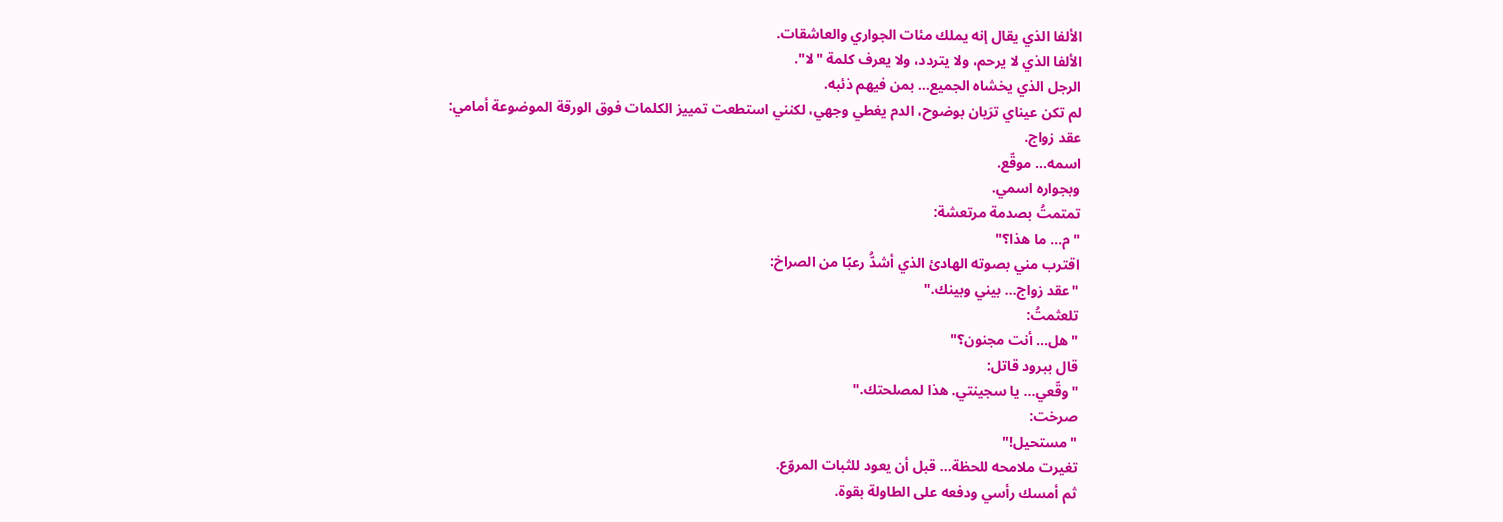الألفا الذي يقال إنه يملك مئات الجواري والعاشقات.
الألفا الذي لا يرحم، ولا يتردد، ولا يعرف كلمة "لا".
الرجل الذي يخشاه الجميع… بمن فيهم ذئبه.
لم تكن عيناي ترَيان بوضوح، الدم يغطي وجهي، لكنني استطعت تمييز الكلمات فوق الورقة الموضوعة أمامي:
عقد زواج.
اسمه… موقّع.
وبجواره اسمي.
تمتمتُ بصدمة مرتعشة:
"م… ما هذا؟"
اقترب مني بصوته الهادئ الذي أشدُّ رعبًا من الصراخ:
"عقد زواج… بيني وبينك."
تلعثمتُ:
"هل… أنت مجنون؟"
قال ببرود قاتل:
"وقّعي… يا سجينتي. هذا لمصلحتك."
صرخت:
"مستحيل!"
تغيرت ملامحه للحظة… قبل أن يعود للثبات المروّع.
ثم أمسك رأسي ودفعه على الطاولة بقوة.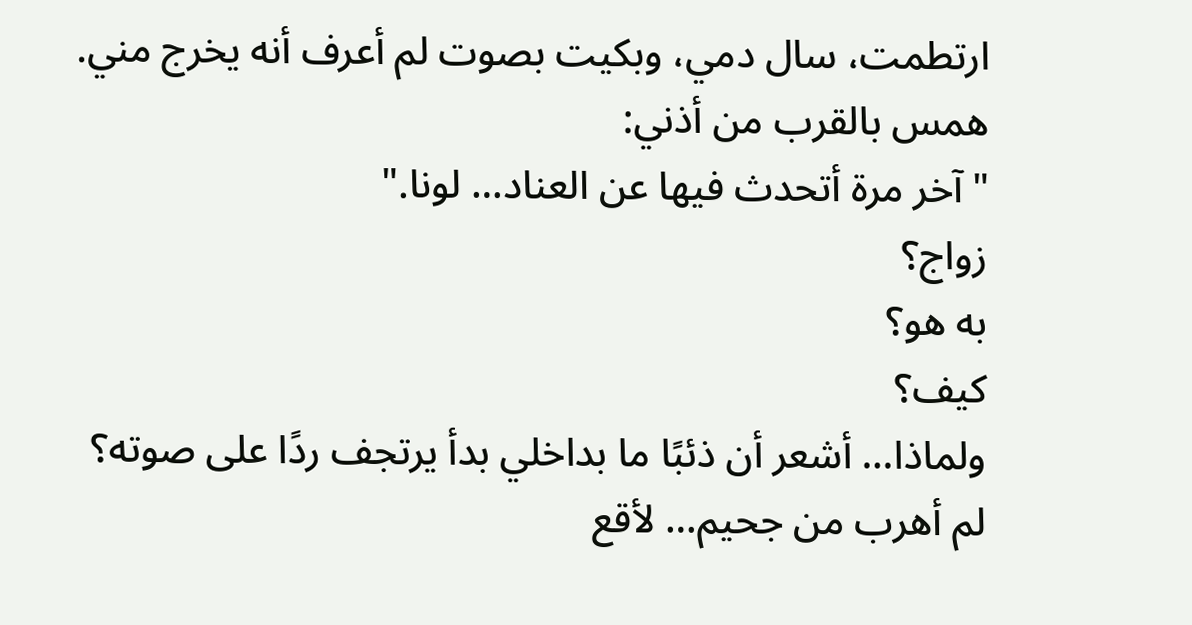ارتطمت، سال دمي، وبكيت بصوت لم أعرف أنه يخرج مني.
همس بالقرب من أذني:
"آخر مرة أتحدث فيها عن العناد… لونا."
زواج؟
به هو؟
كيف؟
ولماذا… أشعر أن ذئبًا ما بداخلي بدأ يرتجف ردًا على صوته؟
لم أهرب من جحيم… لأقع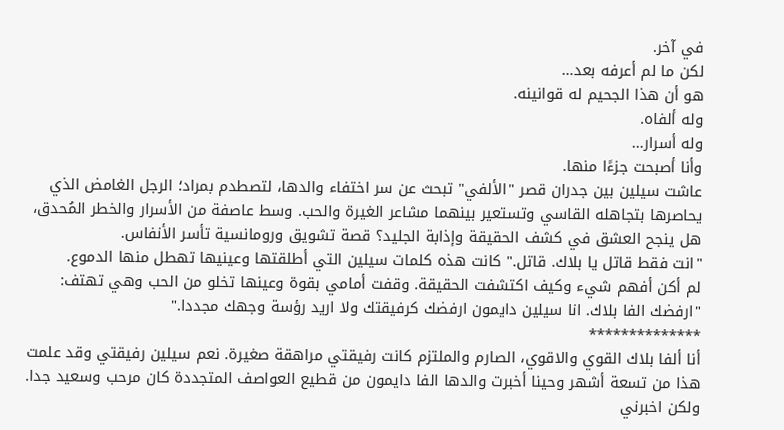في آخر.
لكن ما لم أعرفه بعد…
هو أن هذا الجحيم له قوانينه.
وله ألفاه.
وله أسرار…
وأنا أصبحت جزءًا منها.
عاشت سيلين بين جدران قصر "الألفي" تبحث عن سر اختفاء والدها، لتصطدم بمراد؛ الرجل الغامض الذي يحاصرها بتجاهله القاسي وتستعير بينهما مشاعر الغيرة والحب. وسط عاصفة من الأسرار والخطر المُحدق، هل ينجح العشق في كشف الحقيقة وإذابة الجليد؟ قصة تشويق ورومانسية تأسر الأنفاس.
"انت فقط قاتل يا بلاك. قاتل." كانت هذه كلمات سيلين التي أطلقتها وعينيها تهطل منها الدموع.
لم أكن أفهم شيء وكيف اكتشفت الحقيقة. وقفت أمامي بقوة وعينها تخلو من الحب وهي تهتف: "ارفضك الفا بلاك. انا سيلين دايمون ارفضك كرفيقتك ولا اريد رؤسة وجهك مجددا."
**************
أنا ألفا بلاك القوي والاقوي، الصارم والملتزم كانت رفيقتي مراهقة صغيرة. نعم سيلين رفيقتي وقد علمت هذا من تسعة أشهر وحينا أخبرت والدها الفا دايمون من قطيع العواصف المتجددة كان مرحب وسعيد جدا. ولكن اخبرني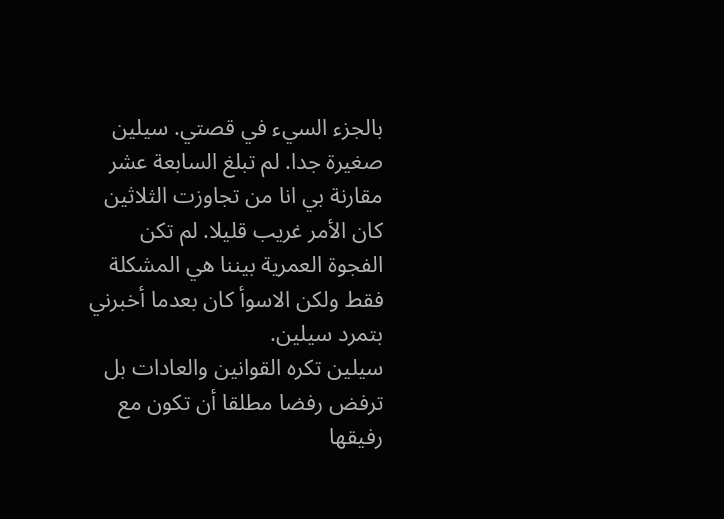بالجزء السيء في قصتي. سيلين صغيرة جدا. لم تبلغ السابعة عشر مقارنة بي انا من تجاوزت الثلاثين كان الأمر غريب قليلا. لم تكن الفجوة العمرية بيننا هي المشكلة فقط ولكن الاسوأ كان بعدما أخبرني بتمرد سيلين.
سيلين تكره القوانين والعادات بل ترفض رفضا مطلقا أن تكون مع رفيقها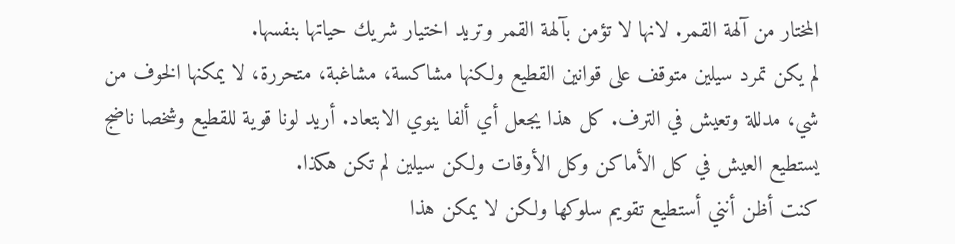المختار من آلهة القمر. لانها لا تؤمن بآلهة القمر وتريد اختيار شريك حياتها بنفسها.
لم يكن تمرد سيلين متوقف على قوانين القطيع ولكنها مشاكسة، مشاغبة، متحررة، لا يمكنها الخوف من شي، مدللة وتعيش في الترف. كل هذا يجعل أي ألفا ينوي الابتعاد. أريد لونا قوية للقطيع وشخصا ناضج يستطيع العيش في كل الأماكن وكل الأوقات ولكن سيلين لم تكن هكذا.
كنت أظن أنني أستطيع تقويم سلوكها ولكن لا يمكن هذا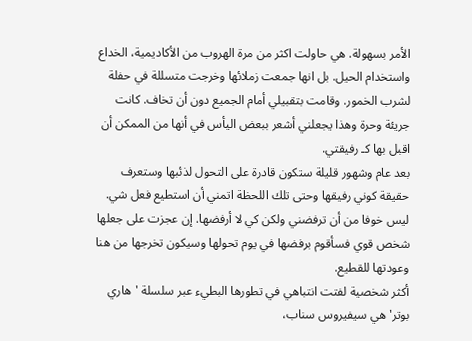الأمر بسهولة. هي حاولت اكثر من مرة الهروب من الأكاديمية، الخداع واستخدام الحيل. بل انها جمعت زملائها وخرجت متسللة في حفلة لشرب الخمور. وقامت بتقبيلي أمام الجميع دون أن تخاف. كانت جريئة وحرة وهذا يجعلني أشعر ببعض اليأس في أنها من الممكن أن اقبل بها كـ رفيقتي.
بعد عام وشهور قليلة ستكون قادرة على التحول لذئبها وستعرف حقيقة كوني رفيقها وحتى تلك اللحظة اتمني أن استطيع فعل شي. ليس خوفا من أن ترفضني ولكن كي لا أرفضها. إن عجزت على جعلها شخص قوي فسأقوم برفضها في يوم تحولها وسيكون تخرجها من هنا وعودتها للقطيع.
أكثر شخصية لفتت انتباهي في تطورها البطيء عبر سلسلة 'هاري بوتر' هي سيفيروس سناب،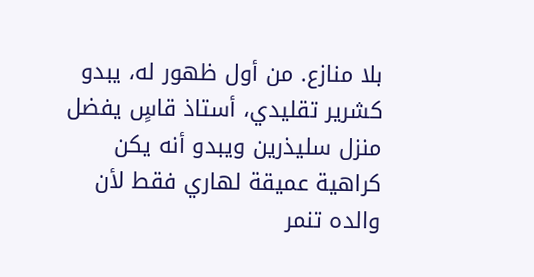بلا منازع. من أول ظهور له، يبدو كشرير تقليدي، أستاذ قاسٍ يفضل منزل سليذرين ويبدو أنه يكن كراهية عميقة لهاري فقط لأن والده تنمر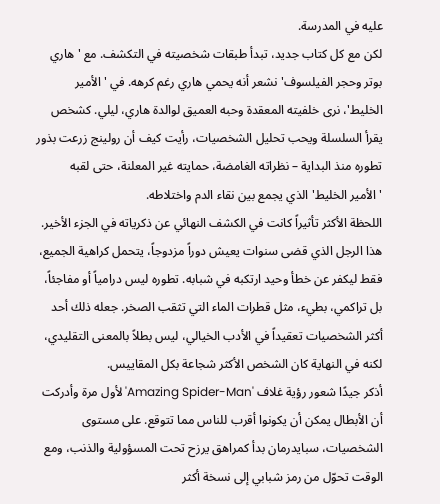عليه في المدرسة.
لكن مع كل كتاب جديد، تبدأ طبقات شخصيته في التكشف. مع 'هاري بوتر وحجر الفيلسوف' نشعر أنه يحمي هاري رغم كرهه. في 'الأمير الخليط'، نرى خلفيته المعقدة وحبه العميق لوالدة هاري، ليلي. كشخص يقرأ السلسلة ويحب تحليل الشخصيات، رأيت كيف أن رولينج زرعت بذور تطوره منذ البداية – نظراته الغامضة، حمايته غير المعلنة، حتى لقبه 'الأمير الخليط' الذي يجمع بين نقاء الدم واختلاطه.
اللحظة الأكثر تأثيراً كانت في الكشف النهائي عن ذكرياته في الجزء الأخير. هذا الرجل الذي قضى سنوات يعيش دوراً مزدوجاً، يتحمل كراهية الجميع، فقط ليكفر عن خطأ وحيد ارتكبه في شبابه. تطوره ليس درامياً أو مفاجئاً، بل تراكمي، بطيء، مثل قطرات الماء التي تثقب الصخر. جعله ذلك أحد أكثر الشخصيات تعقيداً في الأدب الخيالي، ليس بطلاً بالمعنى التقليدي، لكنه في النهاية كان الشخص الأكثر شجاعة بكل المقاييس.
أذكر جيدًا شعور رؤية غلاف 'Amazing Spider-Man' لأول مرة وأدركت أن الأبطال يمكن أن يكونوا أقرب للناس مما تتوقع. على مستوى الشخصيات، سبايدرمان بدأ كمراهق يرزح تحت المسؤولية والذنب، ومع الوقت تحوّل من رمز شبابي إلى نسخة أكثر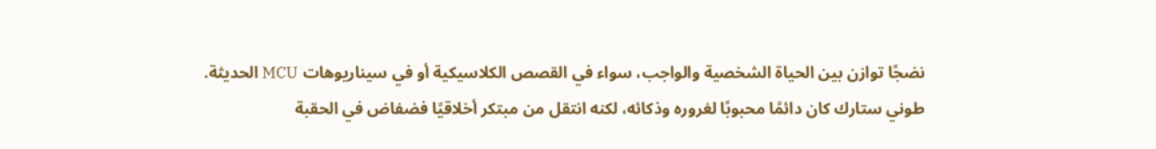نضجًا توازن بين الحياة الشخصية والواجب، سواء في القصص الكلاسيكية أو في سيناريوهات MCU الحديثة.
طوني ستارك كان دائمًا محبوبًا لغروره وذكائه، لكنه انتقل من مبتكر أخلاقيًا فضفاض في الحقبة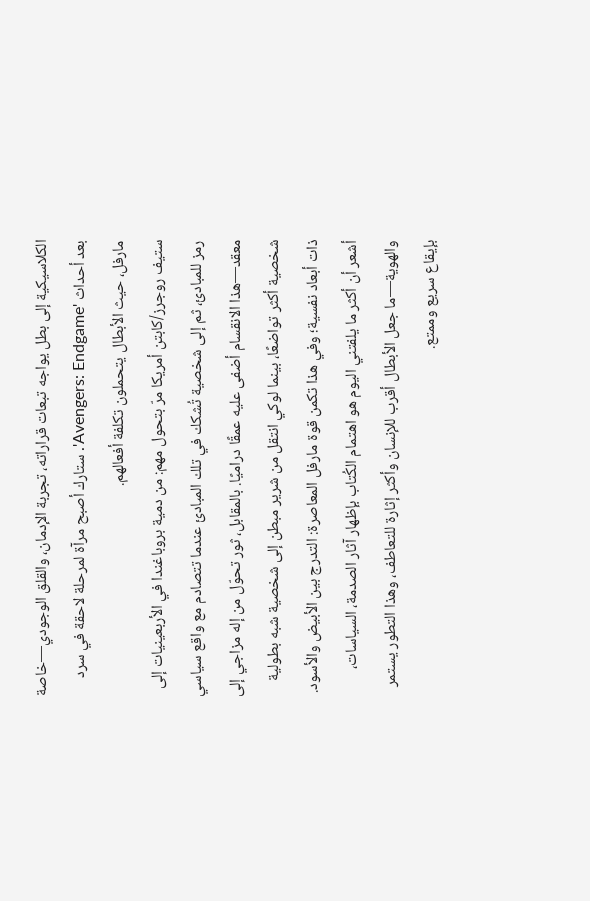الكلاسيكية إلى بطل يواجه تبعات قراراته، تجربة الإدمان، والقلق الوجودي—خاصة بعد أحداث 'Avengers: Endgame'. ستارك أصبح مرآة لمرحلة لاحقة في سرد مارفل، حيث الأبطال يتحملون تكلفة أفعالهم.
ستيف روجرز/كابتن أمريكا مرّ بتحول مهم: من دمية بروباغندا في الأربعينيات إلى رمز للمبادئ، ثم إلى شخصية تُشكك في تلك المبادئ عندما تتصادم مع واقع سياسي معقد—هذا الانقسام أضفى عليه عمقًا دراميًا. بالمقابل، ثور تحوّل من إله مزاجي إلى شخصية أكثر تواضعًا، بينما لوكي انتقل من شرير مبطن إلى شخصية شبه بطولية ذات أبعاد نفسية؛ وفي هذا تكمن قوة مارفل المعاصرة: التدرج بين الأبيض والأسود.
أشعر أن أكثر ما يلفتني اليوم هو اهتمام الكُتاب بإظهار آثار الصدمة، السياسات، والهوية—ما جعل الأبطال أقرب للإنسان وأكثر إثارة للتعاطف، وهذا التطور يستمر بإيقاع سريع وممتع.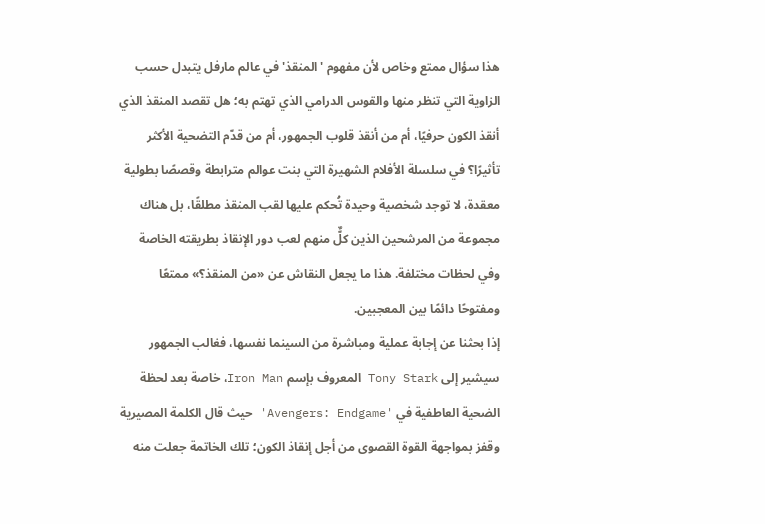هذا سؤال ممتع وخاص لأن مفهوم 'المنقذ' في عالم مارفل يتبدل حسب الزاوية التي تنظر منها والقوس الدرامي الذي تهتم به؛ هل تقصد المنقذ الذي أنقذ الكون حرفيًا، أم من أنقذ قلوب الجمهور، أم من قدّم التضحية الأكثر تأثيرًا؟ في سلسلة الأفلام الشهيرة التي بنت عوالم مترابطة وقصصًا بطولية معقدة، لا توجد شخصية وحيدة تُحكم عليها لقب المنقذ مطلقًا، بل هناك مجموعة من المرشحين الذين كلٌّ منهم لعب دور الإنقاذ بطريقته الخاصة وفي لحظات مختلفة. هذا ما يجعل النقاش عن «من المنقذ؟» ممتعًا ومفتوحًا دائمًا بين المعجبين.
إذا بحثنا عن إجابة عملية ومباشرة من السينما نفسها، فغالب الجمهور سيشير إلى Tony Stark المعروف بإسم Iron Man، خاصة بعد لحظة الضحية العاطفية في 'Avengers: Endgame' حيث قال الكلمة المصيرية وقفز بمواجهة القوة القصوى من أجل إنقاذ الكون؛ تلك الخاتمة جعلت منه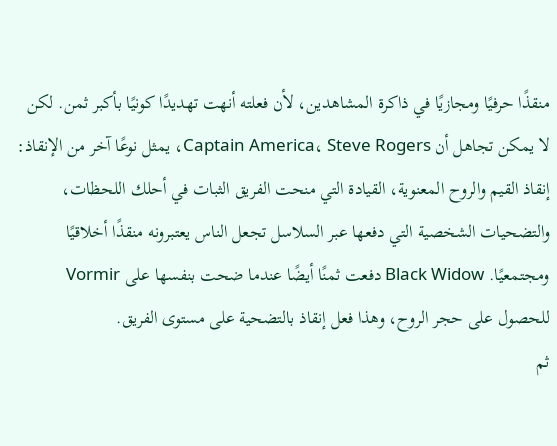منقذًا حرفيًا ومجازيًا في ذاكرة المشاهدين، لأن فعلته أنهت تهديدًا كونيًا بأكبر ثمن. لكن لا يمكن تجاهل أن Captain America، Steve Rogers، يمثل نوعًا آخر من الإنقاذ: إنقاذ القيم والروح المعنوية، القيادة التي منحت الفريق الثبات في أحلك اللحظات، والتضحيات الشخصية التي دفعها عبر السلاسل تجعل الناس يعتبرونه منقذًا أخلاقيًا ومجتمعيًا. Black Widow دفعت ثمنًا أيضًا عندما ضحت بنفسها على Vormir للحصول على حجر الروح، وهذا فعل إنقاذ بالتضحية على مستوى الفريق.
ثم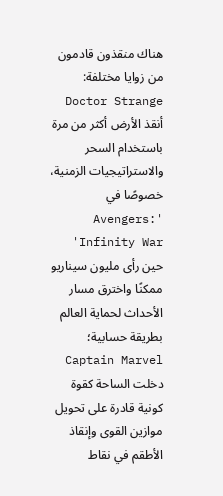هناك منقذون قادمون من زوايا مختلفة: Doctor Strange أنقذ الأرض أكثر من مرة باستخدام السحر والاستراتيجيات الزمنية، خصوصًا في 'Avengers: Infinity War' حين رأى مليون سيناريو ممكنًا واخترق مسار الأحداث لحماية العالم بطريقة حسابية؛ Captain Marvel دخلت الساحة كقوة كونية قادرة على تحويل موازين القوى وإنقاذ الأطقم في نقاط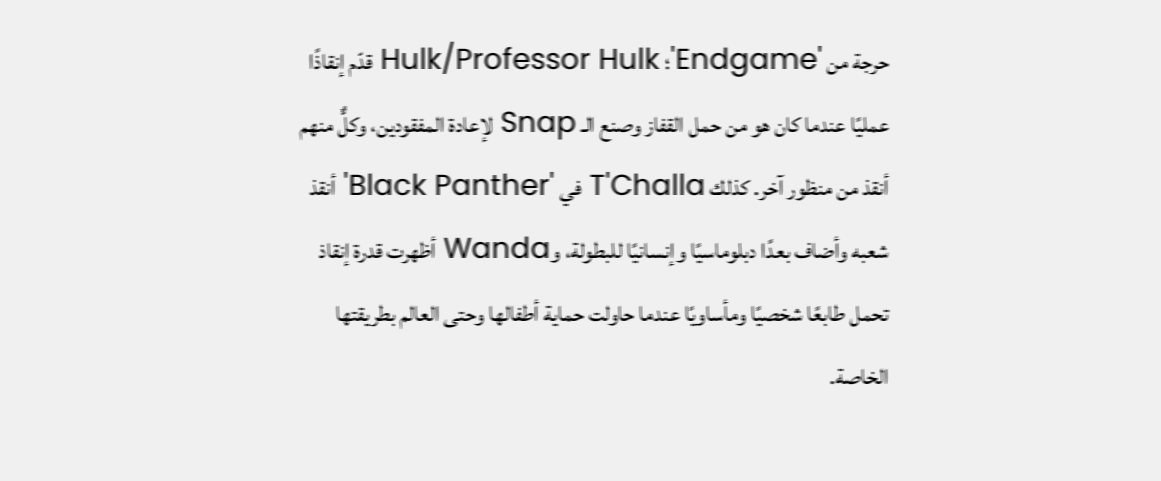حرجة من 'Endgame'؛ Hulk/Professor Hulk قدّم إنقاذًا عمليًا عندما كان هو من حمل القفاز وصنع الـ Snap لإعادة المفقودين، وكلٌّ منهم أنقذ من منظور آخر. كذلك T'Challa في 'Black Panther' أنقذ شعبه وأضاف بعدًا دبلوماسيًا وإنسانيًا للبطولة، وWanda أظهرت قدرة إنقاذ تحمل طابعًا شخصيًا ومأساويًا عندما حاولت حماية أطفالها وحتى العالم بطريقتها الخاصة.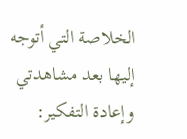الخلاصة التي أتوجه إليها بعد مشاهدتي وإعادة التفكير: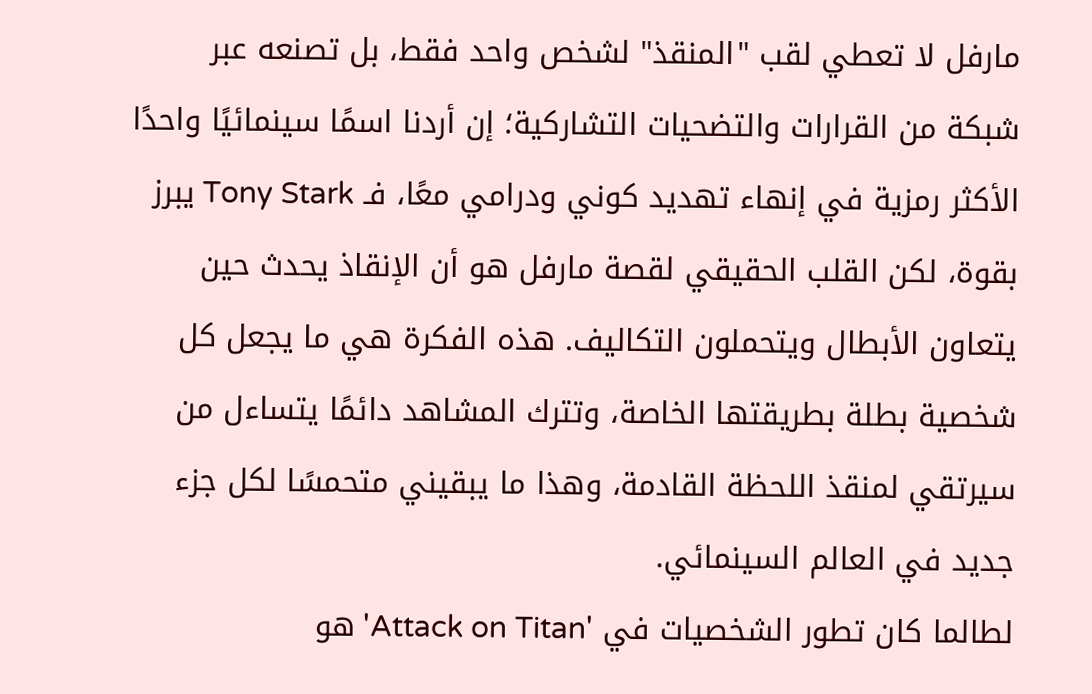مارفل لا تعطي لقب "المنقذ" لشخص واحد فقط، بل تصنعه عبر شبكة من القرارات والتضحيات التشاركية؛ إن أردنا اسمًا سينمائيًا واحدًا الأكثر رمزية في إنهاء تهديد كوني ودرامي معًا، فـ Tony Stark يبرز بقوة، لكن القلب الحقيقي لقصة مارفل هو أن الإنقاذ يحدث حين يتعاون الأبطال ويتحملون التكاليف. هذه الفكرة هي ما يجعل كل شخصية بطلة بطريقتها الخاصة، وتترك المشاهد دائمًا يتساءل من سيرتقي لمنقذ اللحظة القادمة، وهذا ما يبقيني متحمسًا لكل جزء جديد في العالم السينمائي.
لطالما كان تطور الشخصيات في 'Attack on Titan' هو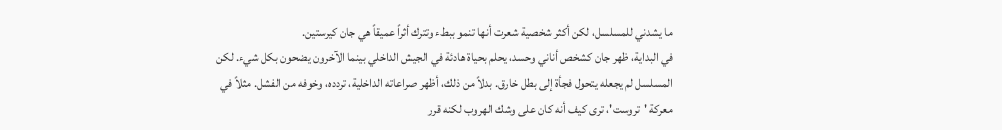ما يشدني للمسلسل، لكن أكثر شخصية شعرت أنها تنمو ببطء وتترك أثراً عميقاً هي جان كيرستين.
في البداية، ظهر جان كشخص أناني وحسد، يحلم بحياة هادئة في الجيش الداخلي بينما الآخرون يضحون بكل شيء. لكن المسلسل لم يجعله يتحول فجأة إلى بطل خارق. بدلاً من ذلك، أظهر صراعاته الداخلية، تردده، وخوفه من الفشل. مثلاً في معركة 'تروست'، ترى كيف أنه كان على وشك الهروب لكنه قرر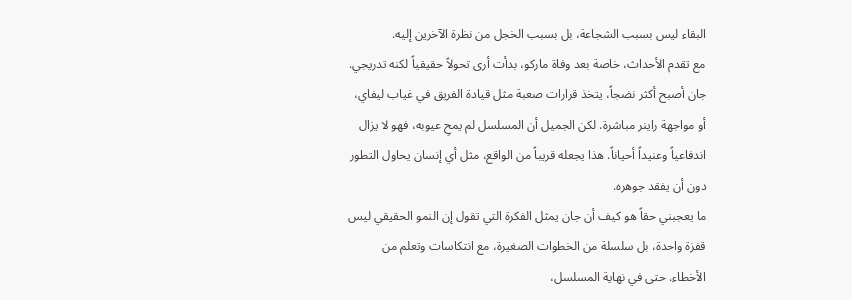البقاء ليس بسبب الشجاعة، بل بسبب الخجل من نظرة الآخرين إليه.
مع تقدم الأحداث، خاصة بعد وفاة ماركو، بدأت أرى تحولاً حقيقياً لكنه تدريجي. جان أصبح أكثر نضجاً، يتخذ قرارات صعبة مثل قيادة الفريق في غياب ليفاي، أو مواجهة راينر مباشرة. لكن الجميل أن المسلسل لم يمحِ عيوبه، فهو لا يزال اندفاعياً وعنيداً أحياناً. هذا يجعله قريباً من الواقع، مثل أي إنسان يحاول التطور دون أن يفقد جوهره.
ما يعجبني حقاً هو كيف أن جان يمثل الفكرة التي تقول إن النمو الحقيقي ليس قفزة واحدة، بل سلسلة من الخطوات الصغيرة، مع انتكاسات وتعلم من الأخطاء. حتى في نهاية المسلسل،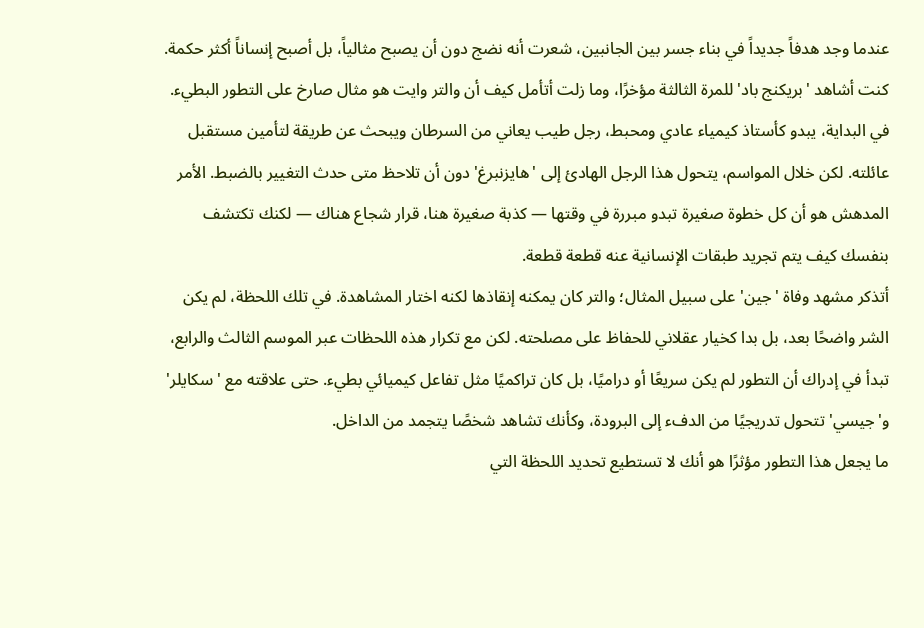عندما وجد هدفاً جديداً في بناء جسر بين الجانبين، شعرت أنه نضج دون أن يصبح مثالياً، بل أصبح إنساناً أكثر حكمة.
كنت أشاهد 'بريكنج باد' للمرة الثالثة مؤخرًا، وما زلت أتأمل كيف أن والتر وايت هو مثال صارخ على التطور البطيء. في البداية، يبدو كأستاذ كيمياء عادي ومحبط، رجل طيب يعاني من السرطان ويبحث عن طريقة لتأمين مستقبل عائلته. لكن خلال المواسم، يتحول هذا الرجل الهادئ إلى 'هايزنبرغ' دون أن تلاحظ متى حدث التغيير بالضبط. الأمر المدهش هو أن كل خطوة صغيرة تبدو مبررة في وقتها — كذبة صغيرة هنا، قرار شجاع هناك — لكنك تكتشف بنفسك كيف يتم تجريد طبقات الإنسانية عنه قطعة قطعة.
أتذكر مشهد وفاة 'جين' على سبيل المثال؛ والتر كان يمكنه إنقاذها لكنه اختار المشاهدة. في تلك اللحظة، لم يكن الشر واضحًا بعد، بل بدا كخيار عقلاني للحفاظ على مصلحته. لكن مع تكرار هذه اللحظات عبر الموسم الثالث والرابع، تبدأ في إدراك أن التطور لم يكن سريعًا أو دراميًا، بل كان تراكميًا مثل تفاعل كيميائي بطيء. حتى علاقته مع 'سكايلر' و'جيسي' تتحول تدريجيًا من الدفء إلى البرودة، وكأنك تشاهد شخصًا يتجمد من الداخل.
ما يجعل هذا التطور مؤثرًا هو أنك لا تستطيع تحديد اللحظة التي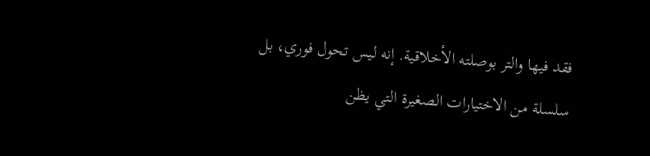فقد فيها والتر بوصلته الأخلاقية. إنه ليس تحول فوري، بل سلسلة من الاختيارات الصغيرة التي يظن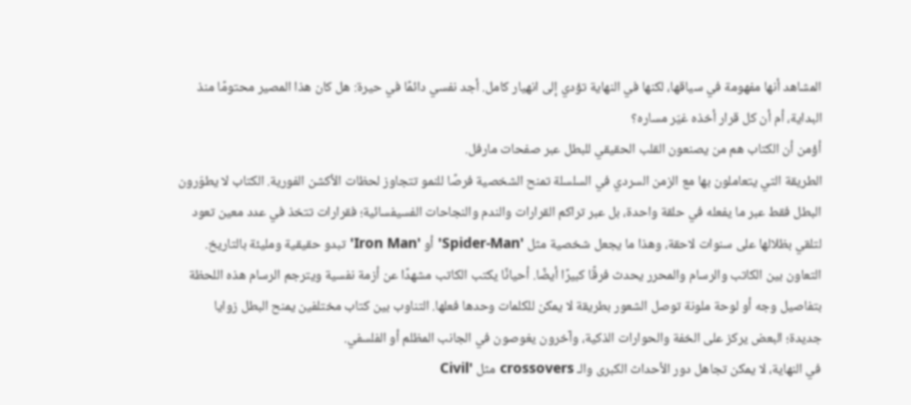المشاهد أنها مفهومة في سياقها، لكنها في النهاية تؤدي إلى انهيار كامل. أجد نفسي دائمًا في حيرة: هل كان هذا المصير محتومًا منذ البداية، أم أن كل قرار أخذه غيّر مساره؟
أؤمن أن الكتاب هم من يصنعون القلب الحقيقي للبطل عبر صفحات مارفل.
الطريقة التي يتعاملون بها مع الزمن السردي في السلسلة تمنح الشخصية فرصًا للنمو تتجاوز لحظات الأكشن الفورية. الكتاب لا يطوّرون البطل فقط عبر ما يفعله في حلقة واحدة، بل عبر تراكم القرارات والندم والنجاحات الفسيفسائية؛ فقرارات تتخذ في عدد معين تعود لتلقي بظلالها على سنوات لاحقة، وهذا ما يجعل شخصية مثل 'Spider-Man' أو 'Iron Man' تبدو حقيقية ومليئة بالتاريخ.
التعاون بين الكاتب والرسام والمحرر يحدث فرقًا كبيرًا أيضًا. أحيانًا يكتب الكاتب مشهدًا عن أزمة نفسية ويترجم الرسام هذه اللحظة بتفاصيل وجه أو لوحة ملونة توصل الشعور بطريقة لا يمكن للكلمات وحدها فعلها. التناوب بين كتاب مختلفين يمنح البطل زوايا جديدة؛ البعض يركز على الخفة والحوارات الذكية، وآخرون يغوصون في الجانب المظلم أو الفلسفي.
في النهاية، لا يمكن تجاهل دور الأحداث الكبرى والـ crossovers مثل 'Civil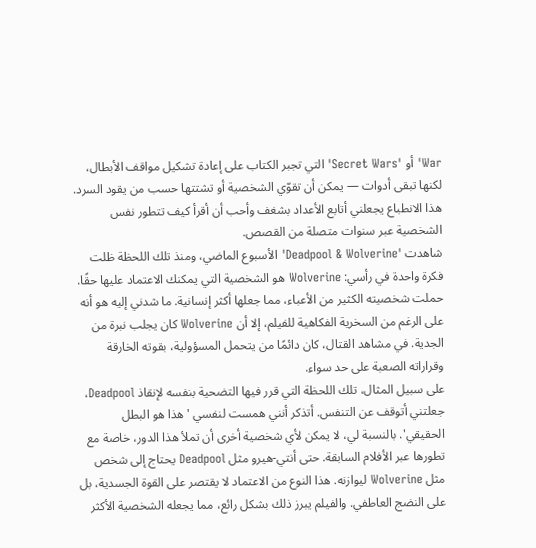War' أو 'Secret Wars' التي تجبر الكتاب على إعادة تشكيل مواقف الأبطال، لكنها تبقى أدوات — يمكن أن تقوّي الشخصية أو تشتتها حسب من يقود السرد. هذا الانطباع يجعلني أتابع الأعداد بشغف وأحب أن أقرأ كيف تتطور نفس الشخصية عبر سنوات متصلة من القصص.
شاهدت 'Deadpool & Wolverine' الأسبوع الماضي، ومنذ تلك اللحظة ظلت فكرة واحدة في رأسي: Wolverine هو الشخصية التي يمكنك الاعتماد عليها حقًا. حملت شخصيته الكثير من الأعباء، مما جعلها أكثر إنسانية. ما شدني إليه هو أنه على الرغم من السخرية الفكاهية للفيلم، إلا أن Wolverine كان يجلب نبرة من الجدية. في مشاهد القتال، كان دائمًا من يتحمل المسؤولية، بقوته الخارقة وقراراته الصعبة على حد سواء.
على سبيل المثال، تلك اللحظة التي قرر فيها التضحية بنفسه لإنقاذ Deadpool، جعلتني أتوقف عن التنفس. أتذكر أنني همست لنفسي 'هذا هو البطل الحقيقي'. بالنسبة لي، لا يمكن لأي شخصية أخرى أن تملأ هذا الدور، خاصة مع تطورها عبر الأفلام السابقة. حتى أنتي-هيرو مثل Deadpool يحتاج إلى شخص مثل Wolverine ليوازنه. هذا النوع من الاعتماد لا يقتصر على القوة الجسدية، بل على النضج العاطفي. والفيلم يبرز ذلك بشكل رائع، مما يجعله الشخصية الأكثر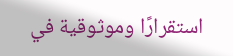استقرارًا وموثوقية في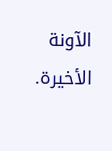الآونة الأخيرة.